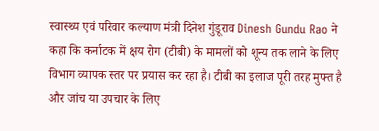स्वास्थ्य एवं परिवार कल्याण मंत्री दिनेश गुंडूराव Dinesh Gundu Rao ने कहा कि कर्नाटक में क्षय रोग (टीबी) के मामलों को शून्य तक लाने के लिए विभाग व्यापक स्तर पर प्रयास कर रहा है। टीबी का इलाज पूरी तरह मुफ्त है और जांच या उपचार के लिए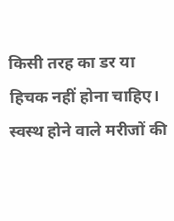किसी तरह का डर या हिचक नहीं होना चाहिए।
स्वस्थ होने वाले मरीजों की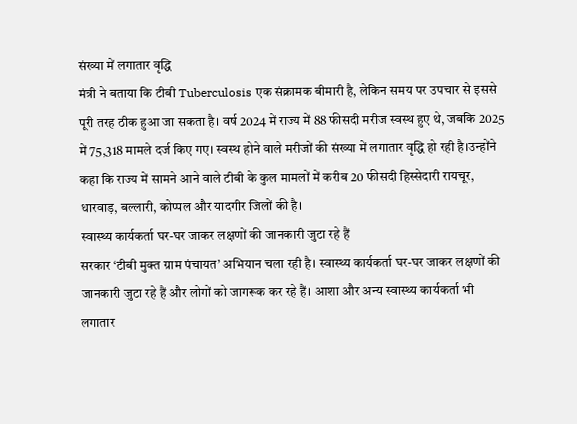संख्या में लगातार वृद्धि
मंत्री ने बताया कि टीबी Tuberculosis एक संक्रामक बीमारी है, लेकिन समय पर उपचार से इससे पूरी तरह ठीक हुआ जा सकता है। वर्ष 2024 में राज्य में 88 फीसदी मरीज स्वस्थ हुए थे, जबकि 2025 में 75,318 मामले दर्ज किए गए। स्वस्थ होने वाले मरीजों की संख्या में लगातार वृद्धि हो रही है।उन्होंने कहा कि राज्य में सामने आने वाले टीबी के कुल मामलों में करीब 20 फीसदी हिस्सेदारी रायचूर, धारवाड़, बल्लारी, कोप्पल और यादगीर जिलों की है।
स्वास्थ्य कार्यकर्ता घर-घर जाकर लक्षणों की जानकारी जुटा रहे हैं
सरकार ‘टीबी मुक्त ग्राम पंचायत’ अभियान चला रही है। स्वास्थ्य कार्यकर्ता घर-घर जाकर लक्षणों की जानकारी जुटा रहे हैं और लोगों को जागरूक कर रहे हैं। आशा और अन्य स्वास्थ्य कार्यकर्ता भी लगातार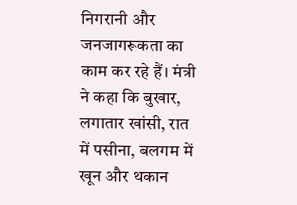निगरानी और जनजागरूकता का काम कर रहे हैं। मंत्री ने कहा कि बुखार, लगातार खांसी, रात में पसीना, बलगम में खून और थकान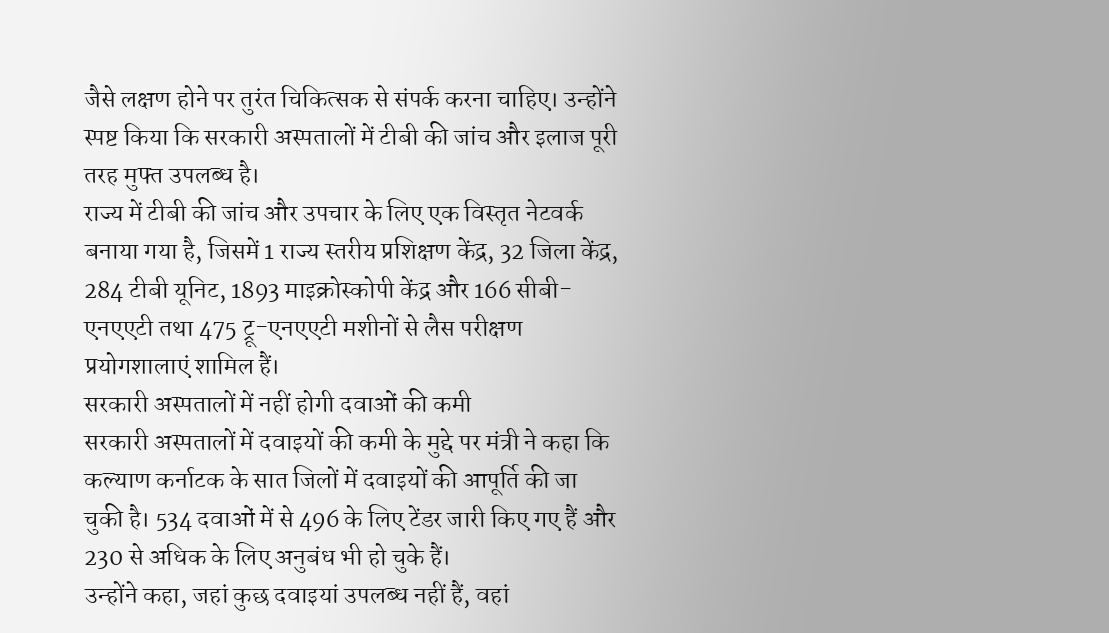जैसे लक्षण होने पर तुरंत चिकित्सक से संपर्क करना चाहिए। उन्होंने स्पष्ट किया कि सरकारी अस्पतालों में टीबी की जांच और इलाज पूरी तरह मुफ्त उपलब्ध है।
राज्य में टीबी की जांच और उपचार के लिए एक विस्तृत नेटवर्क बनाया गया है, जिसमें 1 राज्य स्तरीय प्रशिक्षण केंद्र, 32 जिला केंद्र, 284 टीबी यूनिट, 1893 माइक्रोस्कोपी केंद्र और 166 सीबी-एनएएटी तथा 475 ट्रू-एनएएटी मशीनों से लैस परीक्षण प्रयोगशालाएं शामिल हैं।
सरकारी अस्पतालों में नहीं होगी दवाओं की कमी
सरकारी अस्पतालों में दवाइयों की कमी के मुद्दे पर मंत्री ने कहा कि कल्याण कर्नाटक के सात जिलों में दवाइयों की आपूर्ति की जा चुकी है। 534 दवाओं में से 496 के लिए टेंडर जारी किए गए हैं और 230 से अधिक के लिए अनुबंध भी हो चुके हैं।
उन्होंने कहा, जहां कुछ दवाइयां उपलब्ध नहीं हैं, वहां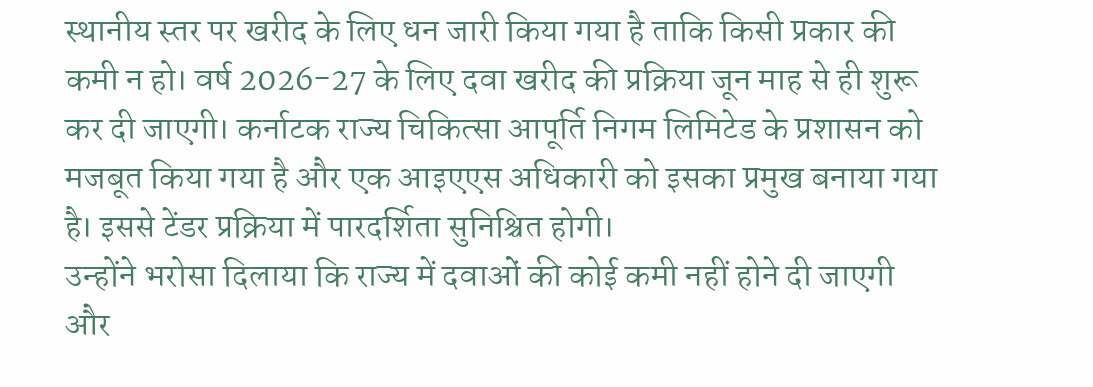स्थानीय स्तर पर खरीद के लिए धन जारी किया गया है ताकि किसी प्रकार की कमी न हो। वर्ष 2026-27 के लिए दवा खरीद की प्रक्रिया जून माह से ही शुरू कर दी जाएगी। कर्नाटक राज्य चिकित्सा आपूर्ति निगम लिमिटेड के प्रशासन को मजबूत किया गया है और एक आइएएस अधिकारी को इसका प्रमुख बनाया गया है। इससे टेंडर प्रक्रिया में पारदर्शिता सुनिश्चित होगी।
उन्होंने भरोसा दिलाया कि राज्य में दवाओं की कोई कमी नहीं होने दी जाएगी और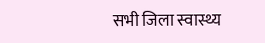सभी जिला स्वास्थ्य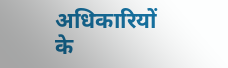अधिकारियों के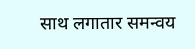साथ लगातार समन्वय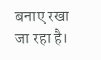बनाए रखा जा रहा है।